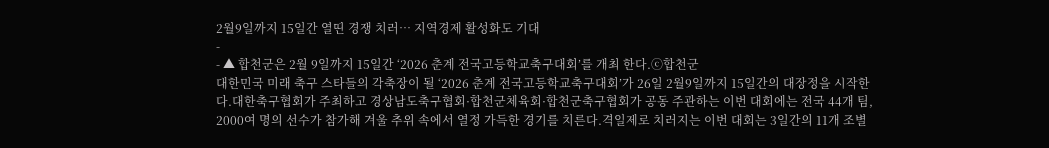2월9일까지 15일간 열띤 경쟁 치러… 지역경제 활성화도 기대
-
- ▲ 합천군은 2월 9일까지 15일간 ‘2026 춘계 전국고등학교축구대회’를 개최 한다.ⓒ합천군
대한민국 미래 축구 스타들의 각축장이 될 ‘2026 춘계 전국고등학교축구대회’가 26일 2월9일까지 15일간의 대장정을 시작한다.대한축구협회가 주최하고 경상남도축구협회·합천군체육회·합천군축구협회가 공동 주관하는 이번 대회에는 전국 44개 팀, 2000여 명의 선수가 참가해 겨울 추위 속에서 열정 가득한 경기를 치른다.격일제로 치러지는 이번 대회는 3일간의 11개 조별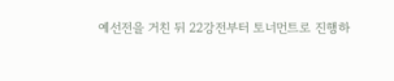예선전을 거친 뒤 22강전부터 토너먼트로 진행하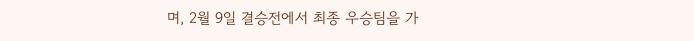며, 2월 9일 결승전에서 최종 우승팀을 가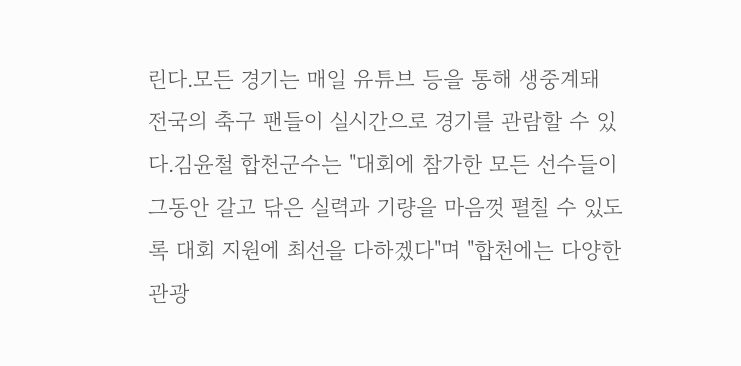린다.모든 경기는 매일 유튜브 등을 통해 생중계돼 전국의 축구 팬들이 실시간으로 경기를 관람할 수 있다.김윤철 합천군수는 "대회에 참가한 모든 선수들이 그동안 갈고 닦은 실력과 기량을 마음껏 펼칠 수 있도록 대회 지원에 최선을 다하겠다"며 "합천에는 다양한 관광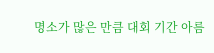명소가 많은 만큼 대회 기간 아름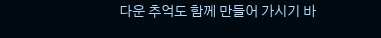다운 추억도 함께 만들어 가시기 바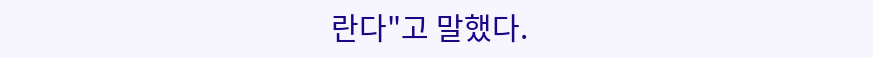란다"고 말했다.